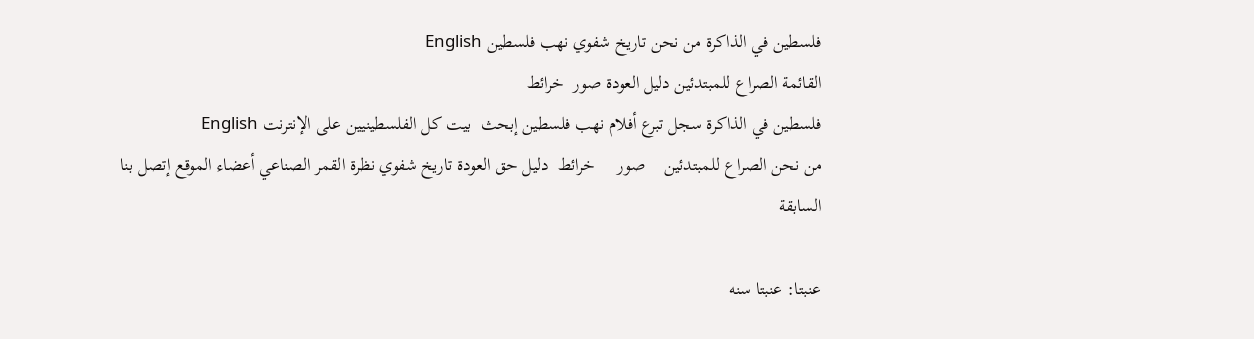فلسطين في الذاكرة من نحن تاريخ شفوي نهب فلسطين English
القائمة الصراع للمبتدئين دليل العودة صور  خرائط
فلسطين في الذاكرة سجل تبرع أفلام نهب فلسطين إبحث  بيت كل الفلسطينيين على الإنترنت English
من نحن الصراع للمبتدئين    صور     خرائط  دليل حق العودة تاريخ شفوي نظرة القمر الصناعي أعضاء الموقع إتصل بنا
السابقة

عنبتا: عنبتا سنه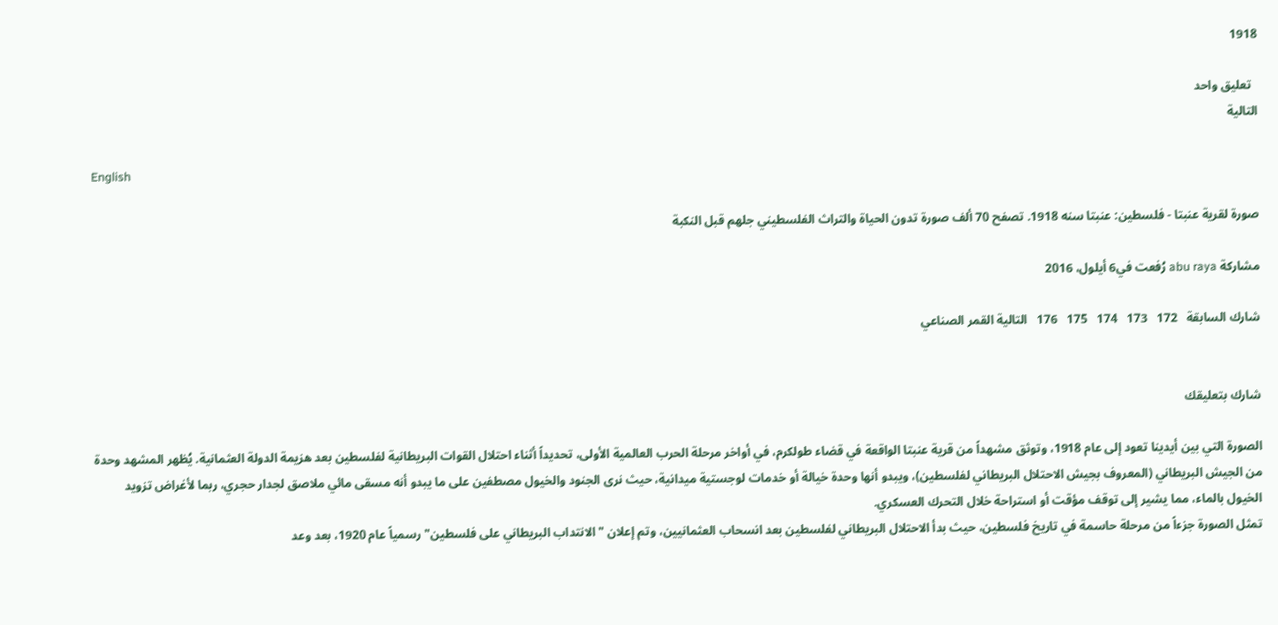1918

  تعليق واحد
التالية

English

صورة لقرية عنبتا - فلسطين: عنبتا سنه 1918. تصفح 70 ألف صورة تدون الحياة والتراث الفلسطيني جلهم قبل النكبة

مشاركة abu raya رُفعت في6 أيلول، 2016

شارك السابقة   172   173   174   175   176   التالية القمر الصناعي


شارك بتعليقك

الصورة التي بين أيدينا تعود إلى عام 1918، وتوثق مشهداً من قرية عنبتا الواقعة في قضاء طولكرم، في أواخر مرحلة الحرب العالمية الأولى، تحديداً أثناء احتلال القوات البريطانية لفلسطين بعد هزيمة الدولة العثمانية. يُظهر المشهد وحدة من الجيش البريطاني (المعروف بجيش الاحتلال البريطاني لفلسطين)، ويبدو أنها وحدة خيالة أو خدمات لوجستية ميدانية، حيث نرى الجنود والخيول مصطفين على ما يبدو أنه مسقى مائي ملاصق لجدار حجري، ربما لأغراض تزويد الخيول بالماء، مما يشير إلى توقف مؤقت أو استراحة خلال التحرك العسكري.
تمثل الصورة جزءاً من مرحلة حاسمة في تاريخ فلسطين، حيث بدأ الاحتلال البريطاني لفلسطين بعد انسحاب العثمانيين، وتم إعلان "الانتداب البريطاني على فلسطين" رسمياً عام 1920، بعد وعد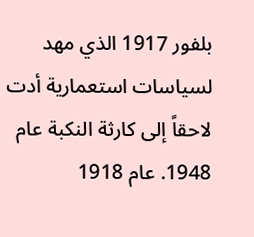بلفور 1917 الذي مهد لسياسات استعمارية أدت لاحقاً إلى كارثة النكبة عام 1948. عام 1918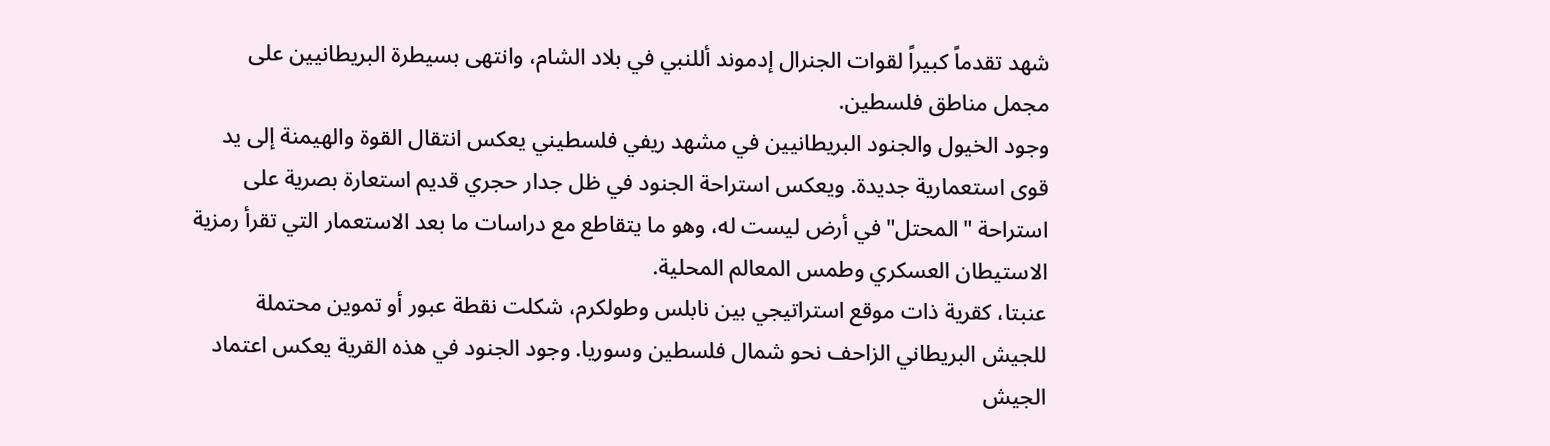شهد تقدماً كبيراً لقوات الجنرال إدموند أللنبي في بلاد الشام، وانتهى بسيطرة البريطانيين على مجمل مناطق فلسطين.
وجود الخيول والجنود البريطانيين في مشهد ريفي فلسطيني يعكس انتقال القوة والهيمنة إلى يد قوى استعمارية جديدة. ويعكس استراحة الجنود في ظل جدار حجري قديم استعارة بصرية على استراحة "المحتل" في أرض ليست له، وهو ما يتقاطع مع دراسات ما بعد الاستعمار التي تقرأ رمزية الاستيطان العسكري وطمس المعالم المحلية.
عنبتا، كقرية ذات موقع استراتيجي بين نابلس وطولكرم، شكلت نقطة عبور أو تموين محتملة للجيش البريطاني الزاحف نحو شمال فلسطين وسوريا. وجود الجنود في هذه القرية يعكس اعتماد الجيش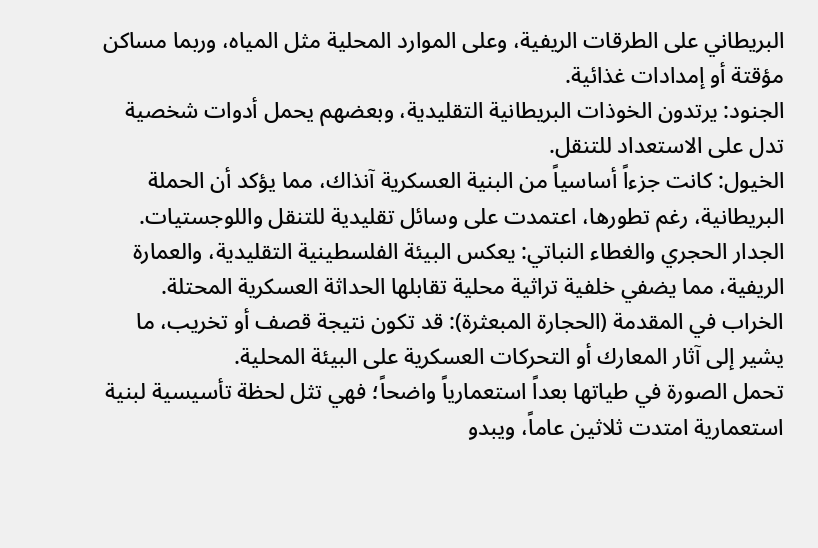البريطاني على الطرقات الريفية، وعلى الموارد المحلية مثل المياه، وربما مساكن مؤقتة أو إمدادات غذائية.
الجنود: يرتدون الخوذات البريطانية التقليدية، وبعضهم يحمل أدوات شخصية تدل على الاستعداد للتنقل.
الخيول: كانت جزءاً أساسياً من البنية العسكرية آنذاك، مما يؤكد أن الحملة البريطانية، رغم تطورها، اعتمدت على وسائل تقليدية للتنقل واللوجستيات.
الجدار الحجري والغطاء النباتي: يعكس البيئة الفلسطينية التقليدية، والعمارة الريفية، مما يضفي خلفية تراثية محلية تقابلها الحداثة العسكرية المحتلة.
الخراب في المقدمة (الحجارة المبعثرة): قد تكون نتيجة قصف أو تخريب، ما يشير إلى آثار المعارك أو التحركات العسكرية على البيئة المحلية.
تحمل الصورة في طياتها بعداً استعمارياً واضحاً؛ فهي تثل لحظة تأسيسية لبنية استعمارية امتدت ثلاثين عاماً، ويبدو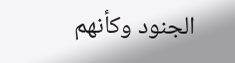الجنود وكأنهم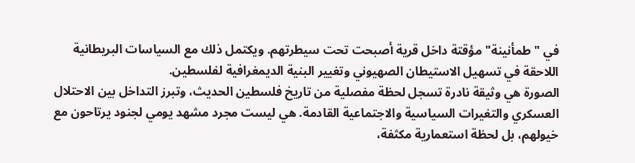في "طمأنينة" مؤقتة داخل قرية أصبحت تحت سيطرتهم. ويكتمل ذلك مع السياسات البريطانية اللاحقة في تسهيل الاستيطان الصهيوني وتغيير البنية الديمغرافية لفلسطين.
الصورة هي وثيقة نادرة تسجل لحظة مفصلية من تاريخ فلسطين الحديث، وتبرز التداخل بين الاحتلال العسكري والتغيرات السياسية والاجتماعية القادمة. هي ليست مجرد مشهد يومي لجنود يرتاحون مع خيولهم، بل لحظة استعمارية مكثفة،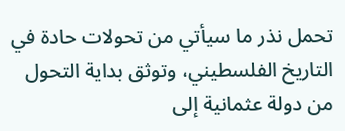تحمل نذر ما سيأتي من تحولات حادة في التاريخ الفلسطيني، وتوثق بداية التحول من دولة عثمانية إلى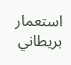استعمار بريطاني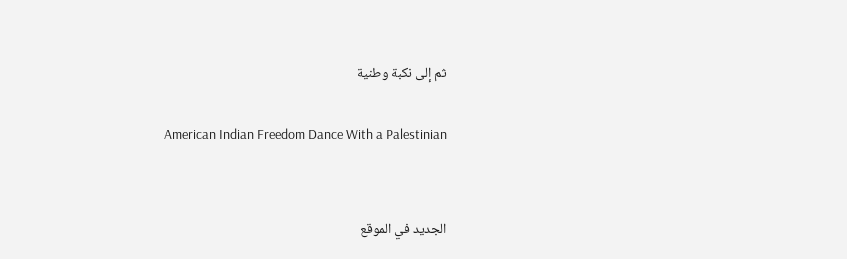ثم إلى نكبة وطنية

American Indian Freedom Dance With a Palestinian


الجديد في الموقع